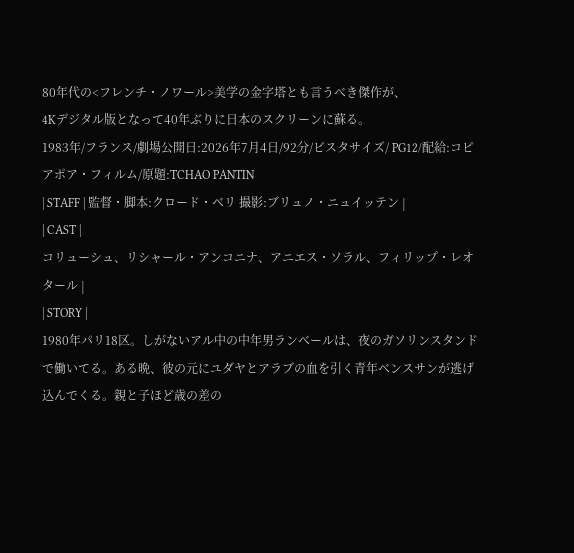80年代の<フレンチ・ノワール>美学の金字塔とも言うべき傑作が、
4Kデジタル版となって40年ぶりに日本のスクリーンに蘇る。
1983年/フランス/劇場公開日:2026年7月4日/92分/ビスタサイズ/ PG12/配給:コピアポア・フィルム/原題:TCHAO PANTIN
| STAFF | 監督・脚本:クロード・ベリ 撮影:ブリュノ・ニュイッテン |
| CAST |
コリューシュ、リシャール・アンコニナ、アニエス・ソラル、フィリップ・レオタール |
| STORY |
1980年パリ18区。しがないアル中の中年男ランベールは、夜のガソリンスタンドで働いてる。ある晩、彼の元にユダヤとアラブの血を引く青年ベンスサンが逃げ込んでくる。親と子ほど歳の差の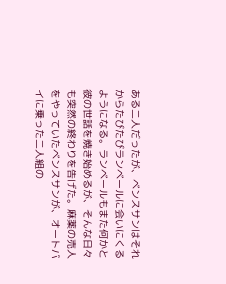ある二人だったが、ベンスサンはそれからたびたびランベールに会いにくるようになる。ランベールもまた何かと彼の世話を焼き始めるが、そんな日々も突然の終わりを告げた。麻薬の売人をやっていたベンスサンが、オートバイに乗った二人組の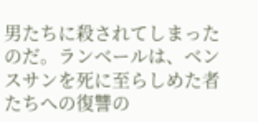男たちに殺されてしまったのだ。ランベールは、ベンスサンを死に至らしめた者たちへの復讐の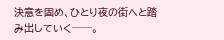決意を固め、ひとり夜の街へと踏み出していく──。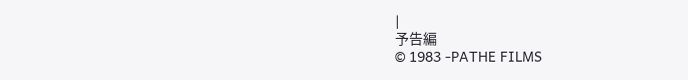|
予告編
© 1983 -PATHE FILMS